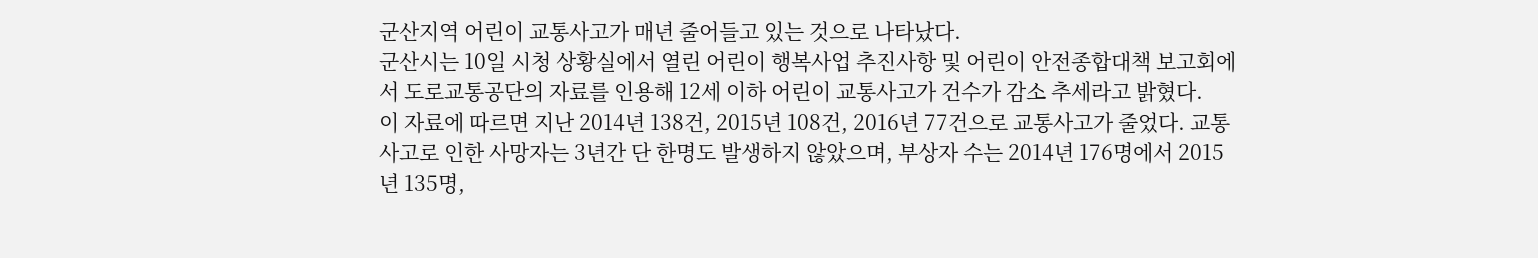군산지역 어린이 교통사고가 매년 줄어들고 있는 것으로 나타났다.
군산시는 10일 시청 상황실에서 열린 어린이 행복사업 추진사항 및 어린이 안전종합대책 보고회에서 도로교통공단의 자료를 인용해 12세 이하 어린이 교통사고가 건수가 감소 추세라고 밝혔다.
이 자료에 따르면 지난 2014년 138건, 2015년 108건, 2016년 77건으로 교통사고가 줄었다. 교통사고로 인한 사망자는 3년간 단 한명도 발생하지 않았으며, 부상자 수는 2014년 176명에서 2015년 135명,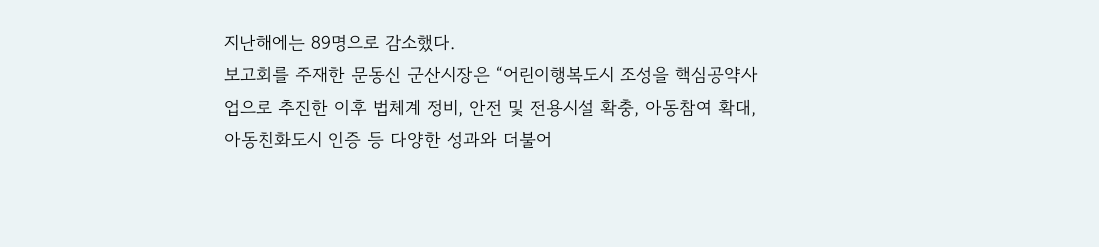지난해에는 89명으로 감소했다.
보고회를 주재한 문동신 군산시장은 “어린이행복도시 조성을 핵심공약사업으로 추진한 이후 법체계 정비, 안전 및 전용시설 확충, 아동참여 확대, 아동친화도시 인증 등 다양한 성과와 더불어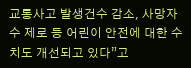교통사고 발생건수 감소, 사망자수 제로 등 어린이 안전에 대한 수치도 개선되고 있다”고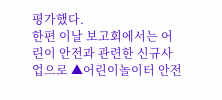평가했다.
한편 이날 보고회에서는 어린이 안전과 관련한 신규사업으로 ▲어린이놀이터 안전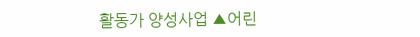활동가 양성사업 ▲어린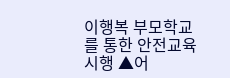이행복 부모학교를 통한 안전교육 시행 ▲어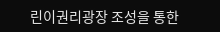린이권리광장 조성을 통한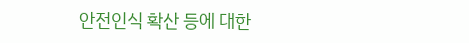안전인식 확산 등에 대한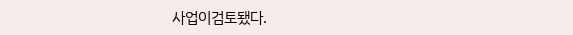사업이검토됐다.